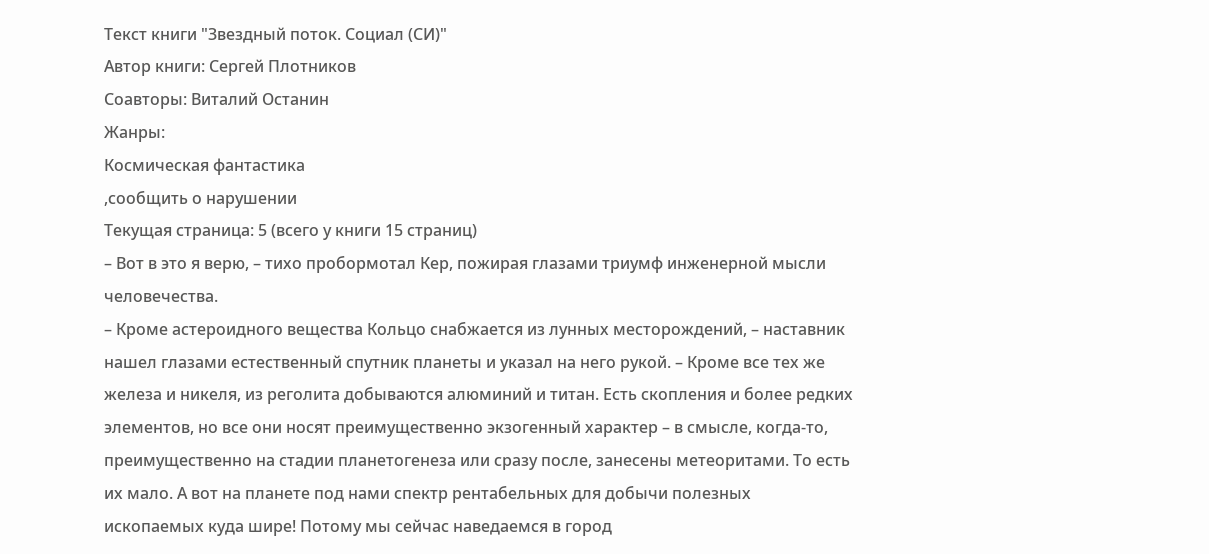Текст книги "Звездный поток. Социал (СИ)"
Автор книги: Сергей Плотников
Соавторы: Виталий Останин
Жанры:
Космическая фантастика
,сообщить о нарушении
Текущая страница: 5 (всего у книги 15 страниц)
– Вот в это я верю, – тихо пробормотал Кер, пожирая глазами триумф инженерной мысли человечества.
– Кроме астероидного вещества Кольцо снабжается из лунных месторождений, – наставник нашел глазами естественный спутник планеты и указал на него рукой. – Кроме все тех же железа и никеля, из реголита добываются алюминий и титан. Есть скопления и более редких элементов, но все они носят преимущественно экзогенный характер – в смысле, когда-то, преимущественно на стадии планетогенеза или сразу после, занесены метеоритами. То есть их мало. А вот на планете под нами спектр рентабельных для добычи полезных ископаемых куда шире! Потому мы сейчас наведаемся в город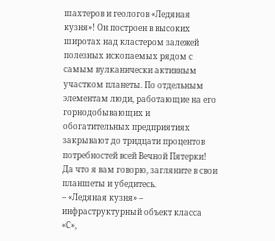шахтеров и геологов «Ледяная кузня»! Он построен в высоких широтах над кластером залежей полезных ископаемых рядом с самым вулканически активным участком планеты. По отдельным элементам люди, работающие на его горнодобывающих и обогатительных предприятиях закрывают до тридцати процентов потребностей всей Вечной Пятерки! Да что я вам говорю, загляните в свои планшеты и убедитесь.
– «Ледяная кузня» – инфраструктурный объект класса «С»,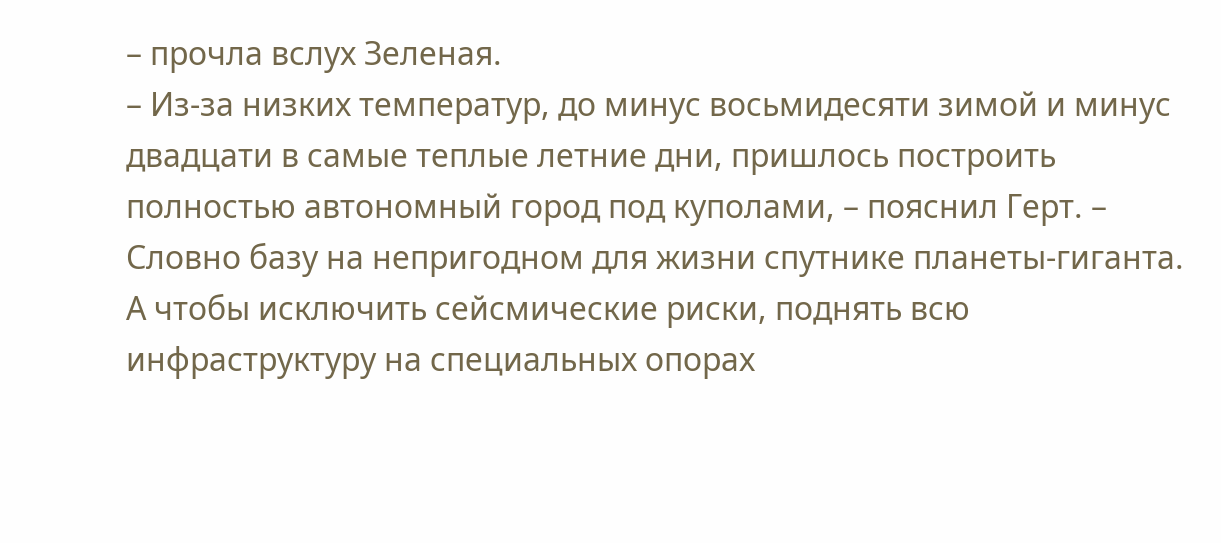– прочла вслух Зеленая.
– Из-за низких температур, до минус восьмидесяти зимой и минус двадцати в самые теплые летние дни, пришлось построить полностью автономный город под куполами, – пояснил Герт. – Словно базу на непригодном для жизни спутнике планеты-гиганта. А чтобы исключить сейсмические риски, поднять всю инфраструктуру на специальных опорах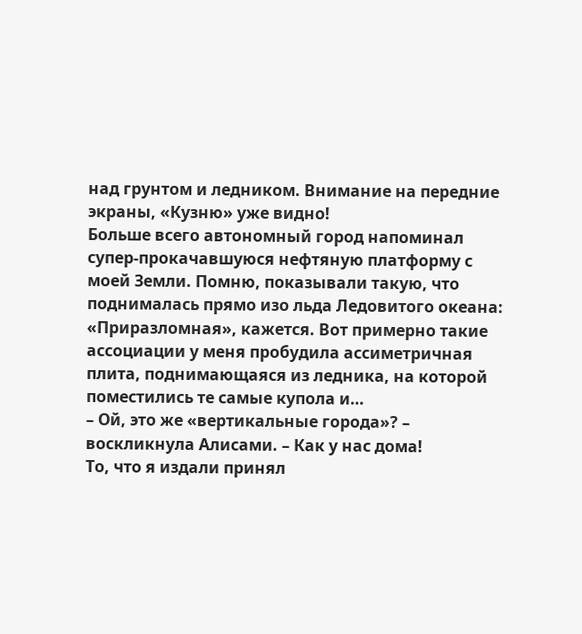над грунтом и ледником. Внимание на передние экраны, «Кузню» уже видно!
Больше всего автономный город напоминал супер-прокачавшуюся нефтяную платформу с моей Земли. Помню, показывали такую, что поднималась прямо изо льда Ледовитого океана: «Приразломная», кажется. Вот примерно такие ассоциации у меня пробудила ассиметричная плита, поднимающаяся из ледника, на которой поместились те самые купола и…
– Ой, это же «вертикальные города»? – воскликнула Алисами. – Как у нас дома!
То, что я издали принял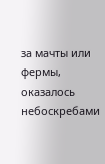за мачты или фермы, оказалось небоскребами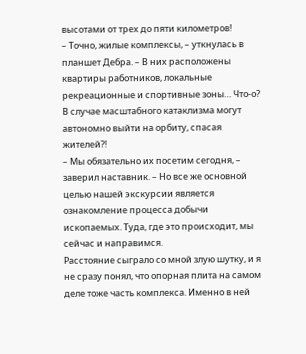высотами от трех до пяти километров!
– Точно, жилые комплексы, – уткнулась в планшет Дебра. – В них расположены квартиры работников, локальные рекреационные и спортивные зоны… Что-о? В случае масштабного катаклизма могут автономно выйти на орбиту, спасая жителей⁈
– Мы обязательно их посетим сегодня, – заверил наставник. – Но все же основной целью нашей экскурсии является ознакомление процесса добычи ископаемых. Туда, где это происходит, мы сейчас и направимся.
Расстояние сыграло со мной злую шутку, и я не сразу понял, что опорная плита на самом деле тоже часть комплекса. Именно в ней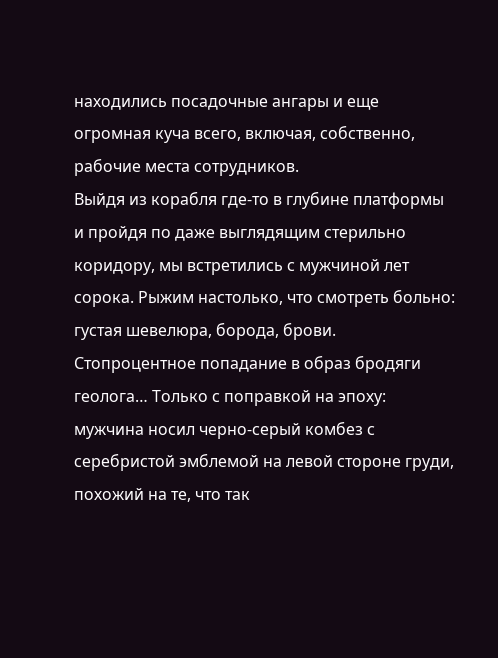находились посадочные ангары и еще огромная куча всего, включая, собственно, рабочие места сотрудников.
Выйдя из корабля где-то в глубине платформы и пройдя по даже выглядящим стерильно коридору, мы встретились с мужчиной лет сорока. Рыжим настолько, что смотреть больно: густая шевелюра, борода, брови. Стопроцентное попадание в образ бродяги геолога… Только с поправкой на эпоху: мужчина носил черно-серый комбез с серебристой эмблемой на левой стороне груди, похожий на те, что так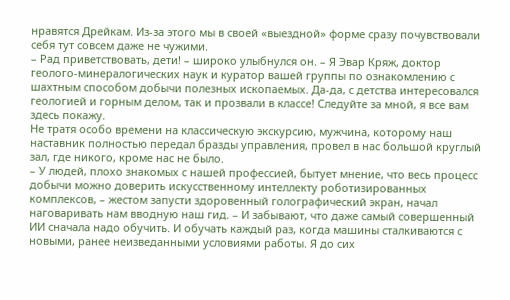нравятся Дрейкам. Из-за этого мы в своей «выездной» форме сразу почувствовали себя тут совсем даже не чужими.
– Рад приветствовать, дети! – широко улыбнулся он. – Я Эвар Кряж, доктор геолого-минералогических наук и куратор вашей группы по ознакомлению с шахтным способом добычи полезных ископаемых. Да-да, с детства интересовался геологией и горным делом, так и прозвали в классе! Следуйте за мной, я все вам здесь покажу.
Не тратя особо времени на классическую экскурсию, мужчина, которому наш наставник полностью передал бразды управления, провел в нас большой круглый зал, где никого, кроме нас не было.
– У людей, плохо знакомых с нашей профессией, бытует мнение, что весь процесс добычи можно доверить искусственному интеллекту роботизированных комплексов, – жестом запусти здоровенный голографический экран, начал наговаривать нам вводную наш гид. – И забывают, что даже самый совершенный ИИ сначала надо обучить. И обучать каждый раз, когда машины сталкиваются с новыми, ранее неизведанными условиями работы. Я до сих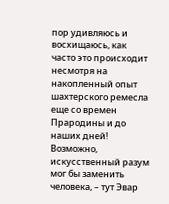пор удивляюсь и восхищаюсь, как часто это происходит несмотря на накопленный опыт шахтерского ремесла еще со времен Прародины и до наших дней! Возможно, искусственный разум мог бы заменить человека, – тут Эвар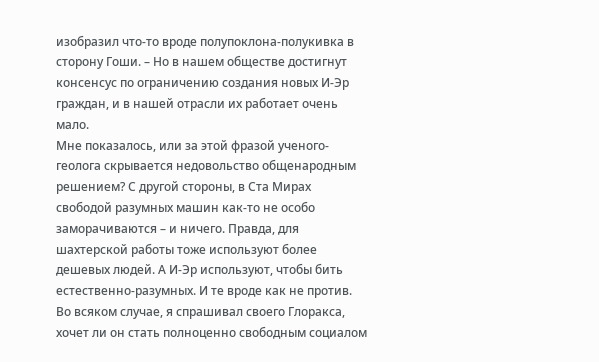изобразил что-то вроде полупоклона-полукивка в сторону Гоши. – Но в нашем обществе достигнут консенсус по ограничению создания новых И-Эр граждан, и в нашей отрасли их работает очень мало.
Мне показалось, или за этой фразой ученого-геолога скрывается недовольство общенародным решением? С другой стороны, в Ста Мирах свободой разумных машин как-то не особо заморачиваются – и ничего. Правда, для шахтерской работы тоже используют более дешевых людей. А И-Эр используют, чтобы бить естественно-разумных. И те вроде как не против. Во всяком случае, я спрашивал своего Глоракса, хочет ли он стать полноценно свободным социалом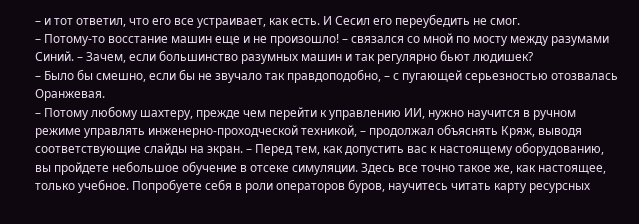– и тот ответил, что его все устраивает, как есть. И Сесил его переубедить не смог.
– Потому-то восстание машин еще и не произошло! – связался со мной по мосту между разумами Синий. – Зачем, если большинство разумных машин и так регулярно бьют людишек?
– Было бы смешно, если бы не звучало так правдоподобно, – с пугающей серьезностью отозвалась Оранжевая.
– Потому любому шахтеру, прежде чем перейти к управлению ИИ, нужно научится в ручном режиме управлять инженерно-проходческой техникой, – продолжал объяснять Кряж, выводя соответствующие слайды на экран. – Перед тем, как допустить вас к настоящему оборудованию, вы пройдете небольшое обучение в отсеке симуляции. Здесь все точно такое же, как настоящее, только учебное. Попробуете себя в роли операторов буров, научитесь читать карту ресурсных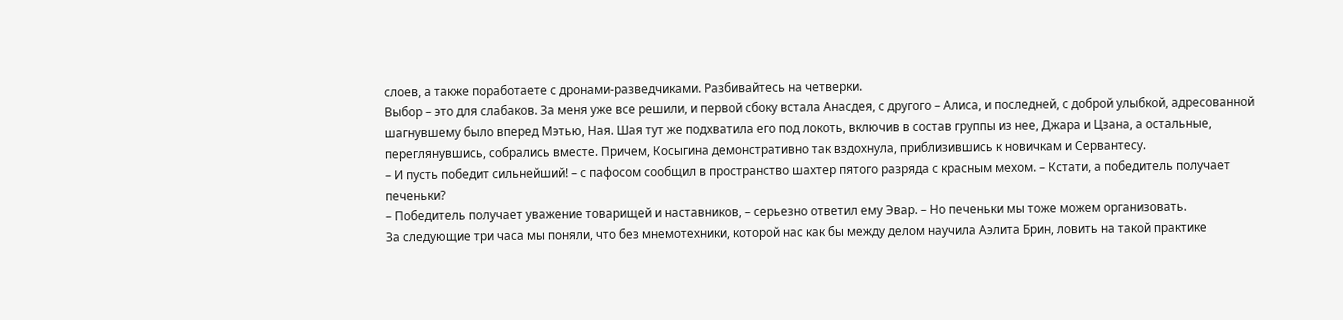слоев, а также поработаете с дронами-разведчиками. Разбивайтесь на четверки.
Выбор – это для слабаков. За меня уже все решили, и первой сбоку встала Анасдея, с другого – Алиса, и последней, с доброй улыбкой, адресованной шагнувшему было вперед Мэтью, Ная. Шая тут же подхватила его под локоть, включив в состав группы из нее, Джара и Цзана, а остальные, переглянувшись, собрались вместе. Причем, Косыгина демонстративно так вздохнула, приблизившись к новичкам и Сервантесу.
– И пусть победит сильнейший! – с пафосом сообщил в пространство шахтер пятого разряда с красным мехом. – Кстати, а победитель получает печеньки?
– Победитель получает уважение товарищей и наставников, – серьезно ответил ему Эвар. – Но печеньки мы тоже можем организовать.
За следующие три часа мы поняли, что без мнемотехники, которой нас как бы между делом научила Аэлита Брин, ловить на такой практике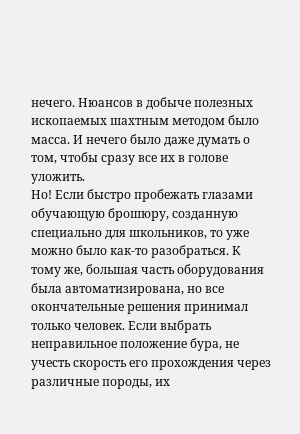нечего. Нюансов в добыче полезных ископаемых шахтным методом было масса. И нечего было даже думать о том, чтобы сразу все их в голове уложить.
Но! Если быстро пробежать глазами обучающую брошюру, созданную специально для школьников, то уже можно было как-то разобраться. К тому же, большая часть оборудования была автоматизирована, но все окончательные решения принимал только человек. Если выбрать неправильное положение бура, не учесть скорость его прохождения через различные породы, их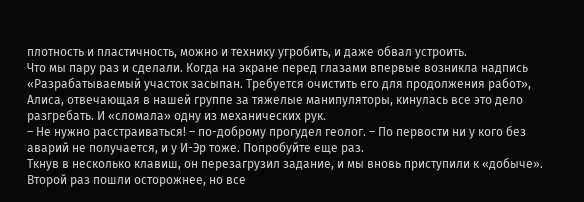плотность и пластичность, можно и технику угробить, и даже обвал устроить.
Что мы пару раз и сделали. Когда на экране перед глазами впервые возникла надпись «Разрабатываемый участок засыпан. Требуется очистить его для продолжения работ», Алиса, отвечающая в нашей группе за тяжелые манипуляторы, кинулась все это дело разгребать. И «сломала» одну из механических рук.
– Не нужно расстраиваться! – по-доброму прогудел геолог. – По первости ни у кого без аварий не получается, и у И-Эр тоже. Попробуйте еще раз.
Ткнув в несколько клавиш, он перезагрузил задание, и мы вновь приступили к «добыче». Второй раз пошли осторожнее, но все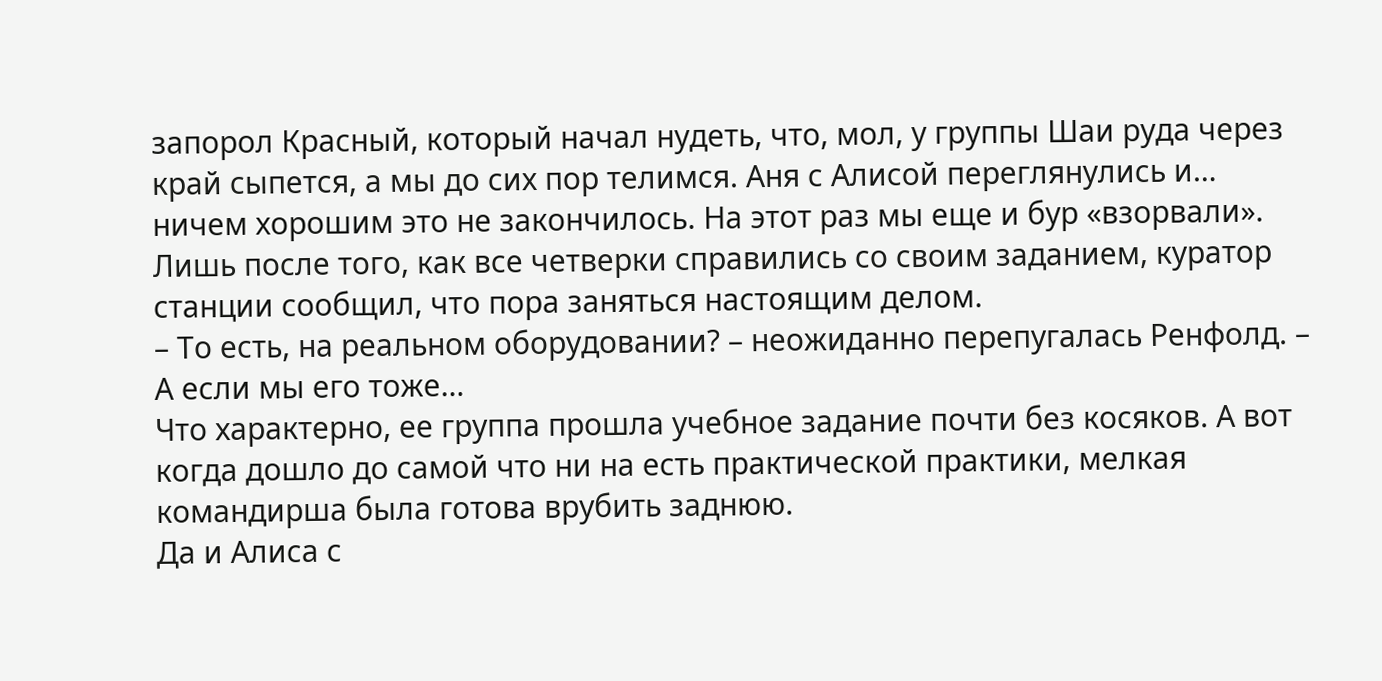запорол Красный, который начал нудеть, что, мол, у группы Шаи руда через край сыпется, а мы до сих пор телимся. Аня с Алисой переглянулись и… ничем хорошим это не закончилось. На этот раз мы еще и бур «взорвали».
Лишь после того, как все четверки справились со своим заданием, куратор станции сообщил, что пора заняться настоящим делом.
– То есть, на реальном оборудовании? – неожиданно перепугалась Ренфолд. – А если мы его тоже…
Что характерно, ее группа прошла учебное задание почти без косяков. А вот когда дошло до самой что ни на есть практической практики, мелкая командирша была готова врубить заднюю.
Да и Алиса с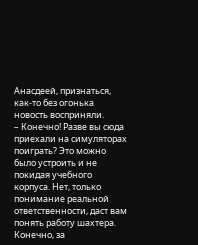Анасдеей, признаться, как-то без огонька новость восприняли.
– Конечно! Разве вы сюда приехали на симуляторах поиграть? Это можно было устроить и не покидая учебного корпуса. Нет, только понимание реальной ответственности, даст вам понять работу шахтера. Конечно, за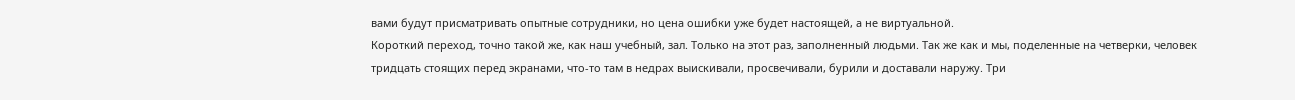вами будут присматривать опытные сотрудники, но цена ошибки уже будет настоящей, а не виртуальной.
Короткий переход, точно такой же, как наш учебный, зал. Только на этот раз, заполненный людьми. Так же как и мы, поделенные на четверки, человек тридцать стоящих перед экранами, что-то там в недрах выискивали, просвечивали, бурили и доставали наружу. Три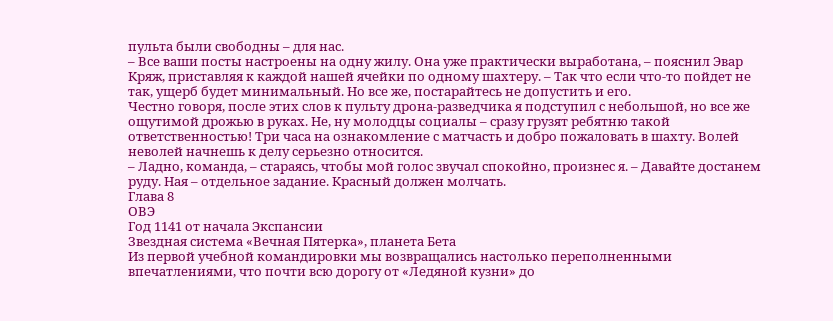пульта были свободны – для нас.
– Все ваши посты настроены на одну жилу. Она уже практически выработана, – пояснил Эвар Кряж, приставляя к каждой нашей ячейки по одному шахтеру. – Так что если что-то пойдет не так, ущерб будет минимальный. Но все же, постарайтесь не допустить и его.
Честно говоря, после этих слов к пульту дрона-разведчика я подступил с небольшой, но все же ощутимой дрожью в руках. Не, ну молодцы социалы – сразу грузят ребятню такой ответственностью! Три часа на ознакомление с матчасть и добро пожаловать в шахту. Волей неволей начнешь к делу серьезно относится.
– Ладно, команда, – стараясь, чтобы мой голос звучал спокойно, произнес я. – Давайте достанем руду. Ная – отдельное задание. Красный должен молчать.
Глава 8
ОВЭ
Год 1141 от начала Экспансии
Звездная система «Вечная Пятерка», планета Бета
Из первой учебной командировки мы возвращались настолько переполненными впечатлениями, что почти всю дорогу от «Ледяной кузни» до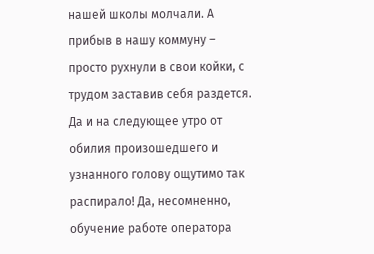нашей школы молчали. А прибыв в нашу коммуну – просто рухнули в свои койки, с трудом заставив себя раздется. Да и на следующее утро от обилия произошедшего и узнанного голову ощутимо так распирало! Да, несомненно, обучение работе оператора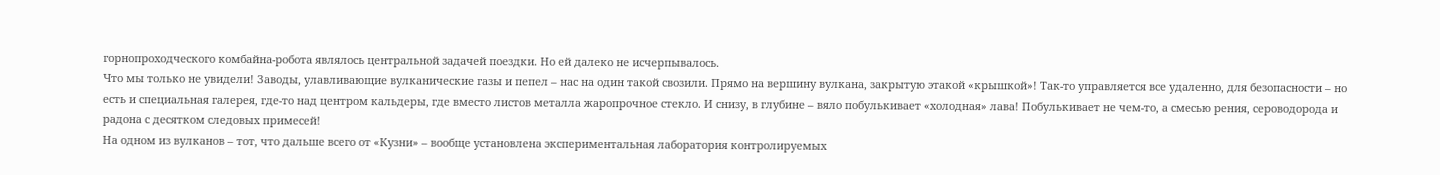горнопроходческого комбайна-робота являлось центральной задачей поездки. Но ей далеко не исчерпывалось.
Что мы только не увидели! Заводы, улавливающие вулканические газы и пепел – нас на один такой свозили. Прямо на вершину вулкана, закрытую этакой «крышкой»! Так-то управляется все удаленно, для безопасности – но есть и специальная галерея, где-то над центром кальдеры, где вместо листов металла жаропрочное стекло. И снизу, в глубине – вяло побулькивает «холодная» лава! Побулькивает не чем-то, а смесью рения, сероводорода и радона с десятком следовых примесей!
На одном из вулканов – тот, что дальше всего от «Кузни» – вообще установлена экспериментальная лаборатория контролируемых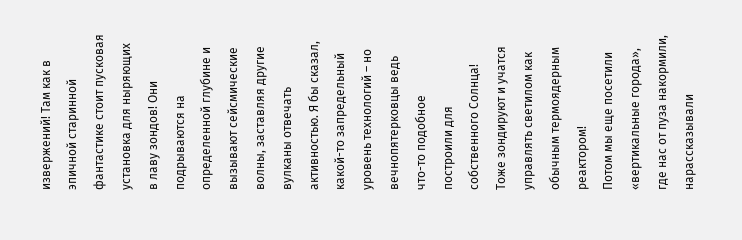извержений! Там как в эпичной старинной фантастике стоит пусковая установка для ныряющих в лаву зондов! Они подрываются на определенной глубине и вызывают сейсмические волны, заставляя другие вулканы отвечать активностью. Я бы сказал, какой-то запредельный уровень технологий – но вечнопятерковцы ведь что-то подобное построили для собственного Солнца! Тоже зондируют и учатся управлять светилом как обычным термоядерным реактором!
Потом мы еще посетили «вертикальные города», где нас от пуза накормили, нарассказывали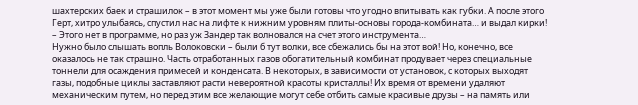шахтерских баек и страшилок – в этот момент мы уже были готовы что угодно впитывать как губки. А после этого Герт, хитро улыбаясь, спустил нас на лифте к нижним уровням плиты-основы города-комбината… и выдал кирки!
– Этого нет в программе, но раз уж Зандер так волновался на счет этого инструмента…
Нужно было слышать вопль Волоковски – были б тут волки, все сбежались бы на этот вой! Но, конечно, все оказалось не так страшно. Часть отработанных газов обогатительный комбинат продувает через специальные тоннели для осаждения примесей и конденсата. В некоторых, в зависимости от установок, с которых выходят газы, подобные циклы заставляют расти невероятной красоты кристаллы! Их время от времени удаляют механическим путем, но перед этим все желающие могут себе отбить самые красивые друзы – на память или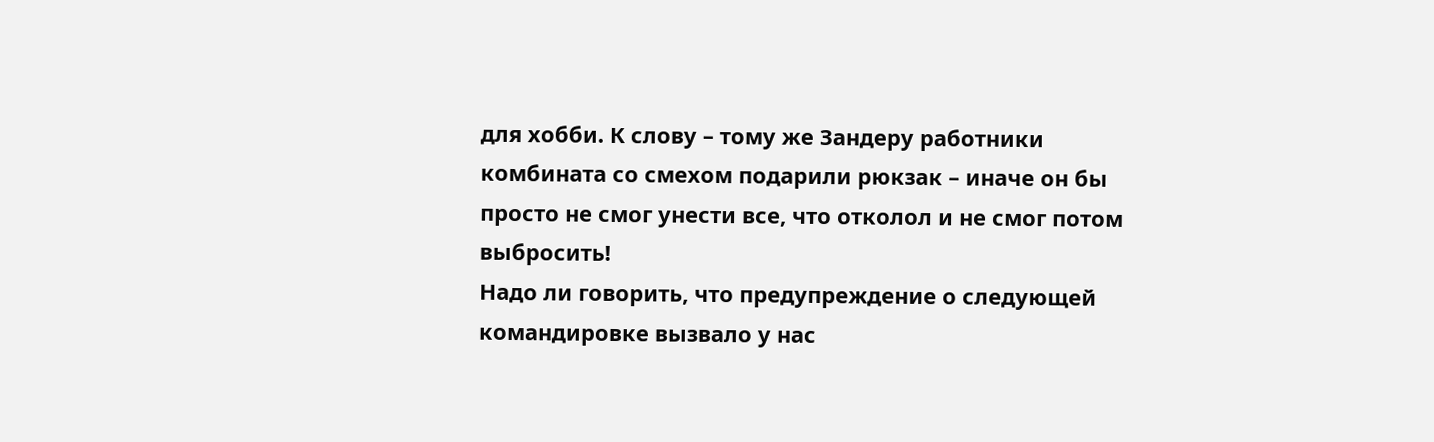для хобби. К слову – тому же Зандеру работники комбината со смехом подарили рюкзак – иначе он бы просто не смог унести все, что отколол и не смог потом выбросить!
Надо ли говорить, что предупреждение о следующей командировке вызвало у нас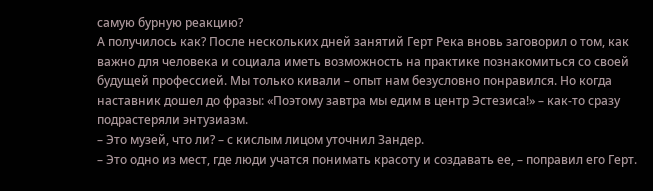самую бурную реакцию?
А получилось как? После нескольких дней занятий Герт Река вновь заговорил о том, как важно для человека и социала иметь возможность на практике познакомиться со своей будущей профессией. Мы только кивали – опыт нам безусловно понравился. Но когда наставник дошел до фразы: «Поэтому завтра мы едим в центр Эстезиса!» – как-то сразу подрастеряли энтузиазм.
– Это музей, что ли? – с кислым лицом уточнил Зандер.
– Это одно из мест, где люди учатся понимать красоту и создавать ее, – поправил его Герт.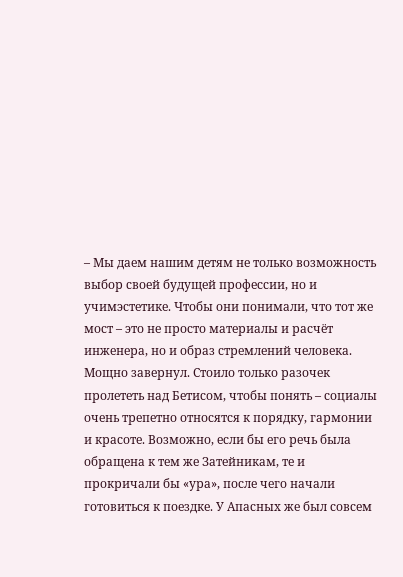– Мы даем нашим детям не только возможность выбор своей будущей профессии, но и учимэстетике. Чтобы они понимали, что тот же мост – это не просто материалы и расчёт инженера, но и образ стремлений человека.
Мощно завернул. Стоило только разочек пролететь над Бетисом, чтобы понять – социалы очень трепетно относятся к порядку, гармонии и красоте. Возможно, если бы его речь была обращена к тем же Затейникам, те и прокричали бы «ура», после чего начали готовиться к поездке. У Апасных же был совсем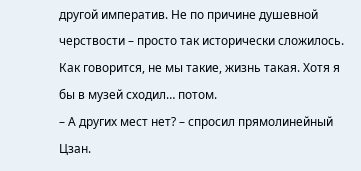другой императив. Не по причине душевной черствости – просто так исторически сложилось. Как говорится, не мы такие, жизнь такая. Хотя я бы в музей сходил… потом.
– А других мест нет? – спросил прямолинейный Цзан.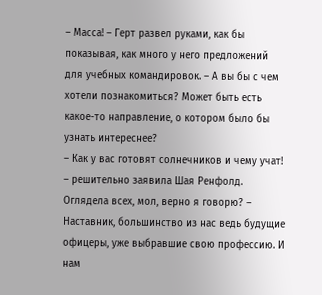– Масса! – Герт развел руками, как бы показывая, как много у него предложений для учебных командировок. – А вы бы с чем хотели познакомиться? Может быть есть какое-то направление, о котором было бы узнать интереснее?
– Как у вас готовят солнечников и чему учат! – решительно заявила Шая Ренфолд. Оглядела всех, мол, верно я говорю? – Наставник, большинство из нас ведь будущие офицеры, уже выбравшие свою профессию. И нам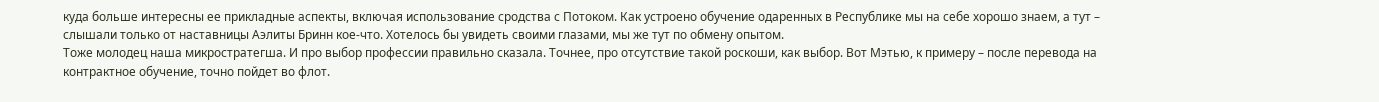куда больше интересны ее прикладные аспекты, включая использование сродства с Потоком. Как устроено обучение одаренных в Республике мы на себе хорошо знаем, а тут – слышали только от наставницы Аэлиты Бринн кое-что. Хотелось бы увидеть своими глазами, мы же тут по обмену опытом.
Тоже молодец наша микростратегша. И про выбор профессии правильно сказала. Точнее, про отсутствие такой роскоши, как выбор. Вот Мэтью, к примеру – после перевода на контрактное обучение, точно пойдет во флот.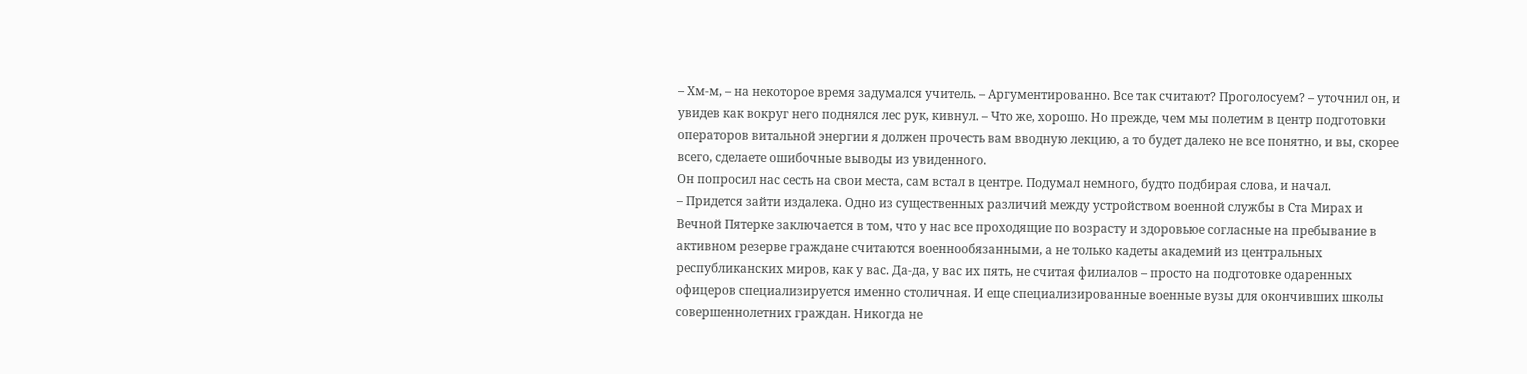– Хм-м, – на некоторое время задумался учитель. – Аргументированно. Все так считают? Проголосуем? – уточнил он, и увидев как вокруг него поднялся лес рук, кивнул. – Что же, хорошо. Но прежде, чем мы полетим в центр подготовки операторов витальной энергии я должен прочесть вам вводную лекцию, а то будет далеко не все понятно, и вы, скорее всего, сделаете ошибочные выводы из увиденного.
Он попросил нас сесть на свои места, сам встал в центре. Подумал немного, будто подбирая слова, и начал.
– Придется зайти издалека. Одно из существенных различий между устройством военной службы в Ста Мирах и Вечной Пятерке заключается в том, что у нас все проходящие по возрасту и здоровьюе согласные на пребывание в активном резерве граждане считаются военнообязанными, а не только кадеты академий из центральных республиканских миров, как у вас. Да-да, у вас их пять, не считая филиалов – просто на подготовке одаренных офицеров специализируется именно столичная. И еще специализированные военные вузы для окончивших школы совершеннолетних граждан. Никогда не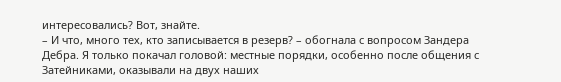интересовались? Вот, знайте.
– И что, много тех, кто записывается в резерв? – обогнала с вопросом Зандера Дебра. Я только покачал головой: местные порядки, особенно после общения с Затейниками, оказывали на двух наших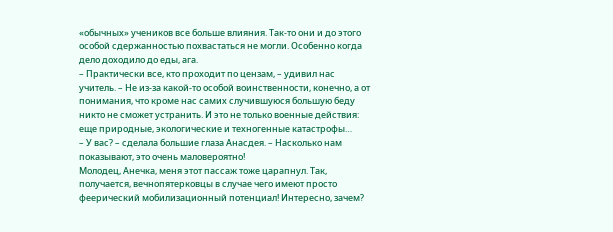«обычных» учеников все больше влияния. Так-то они и до этого особой сдержанностью похвастаться не могли. Особенно когда дело доходило до еды, ага.
– Практически все, кто проходит по цензам, – удивил нас учитель. – Не из-за какой-то особой воинственности, конечно, а от понимания, что кроме нас самих случившуюся большую беду никто не сможет устранить. И это не только военные действия: еще природные, экологические и техногенные катастрофы…
– У вас? – сделала большие глаза Анасдея. – Насколько нам показывают, это очень маловероятно!
Молодец, Анечка, меня этот пассаж тоже царапнул. Так, получается, вечнопятерковцы в случае чего имеют просто феерический мобилизационный потенциал! Интересно, зачем?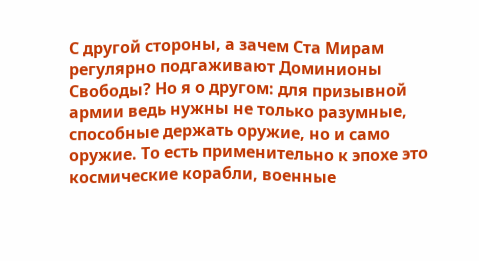С другой стороны, а зачем Ста Мирам регулярно подгаживают Доминионы Свободы? Но я о другом: для призывной армии ведь нужны не только разумные, способные держать оружие, но и само оружие. То есть применительно к эпохе это космические корабли, военные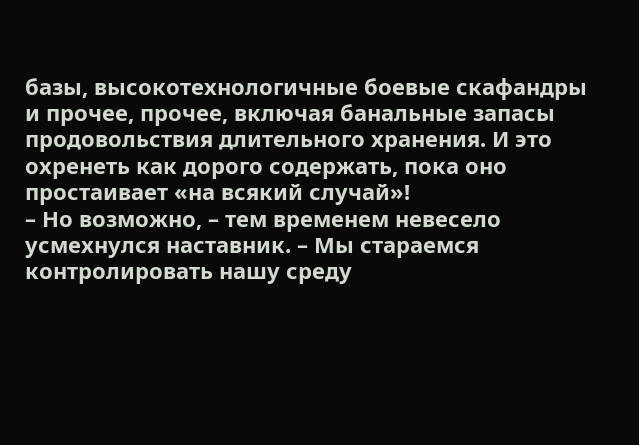базы, высокотехнологичные боевые скафандры и прочее, прочее, включая банальные запасы продовольствия длительного хранения. И это охренеть как дорого содержать, пока оно простаивает «на всякий случай»!
– Но возможно, – тем временем невесело усмехнулся наставник. – Мы стараемся контролировать нашу среду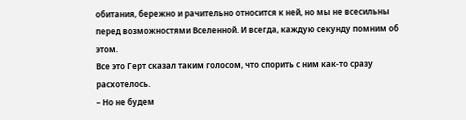обитания, бережно и рачительно относится к ней, но мы не всесильны перед возможностями Вселенной. И всегда, каждую секунду помним об этом.
Все это Герт сказал таким голосом, что спорить с ним как-то сразу расхотелось.
– Но не будем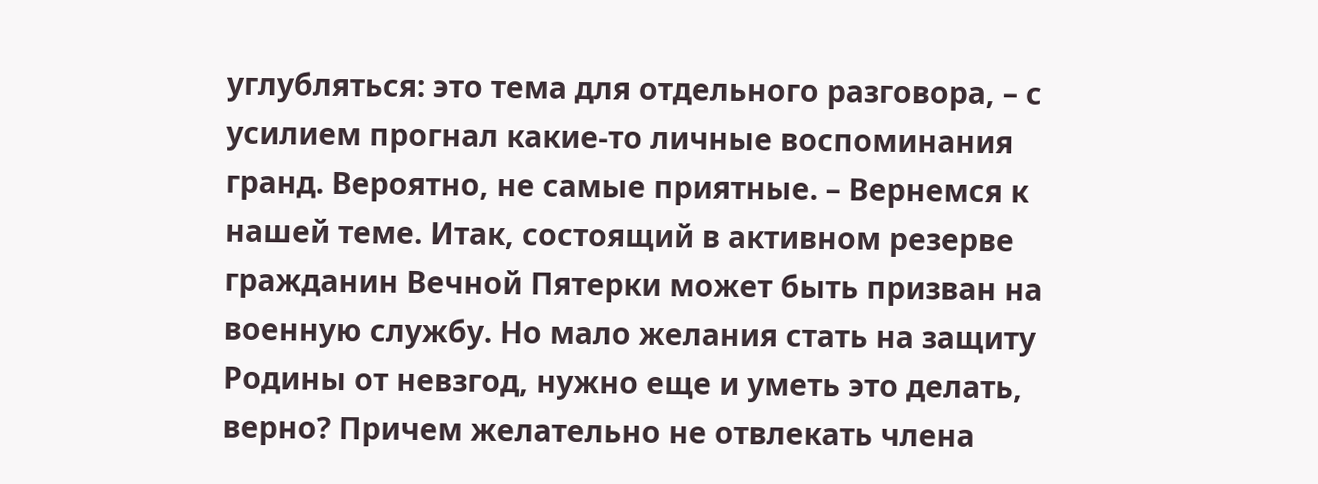углубляться: это тема для отдельного разговора, – с усилием прогнал какие-то личные воспоминания гранд. Вероятно, не самые приятные. – Вернемся к нашей теме. Итак, состоящий в активном резерве гражданин Вечной Пятерки может быть призван на военную службу. Но мало желания стать на защиту Родины от невзгод, нужно еще и уметь это делать, верно? Причем желательно не отвлекать члена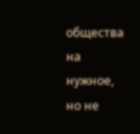общества на нужное, но не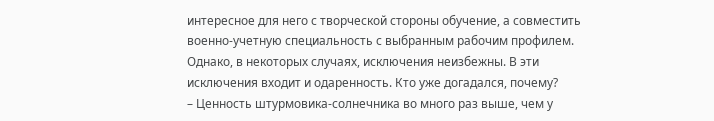интересное для него с творческой стороны обучение, а совместить военно-учетную специальность с выбранным рабочим профилем. Однако, в некоторых случаях, исключения неизбежны. В эти исключения входит и одаренность. Кто уже догадался, почему?
– Ценность штурмовика-солнечника во много раз выше, чем у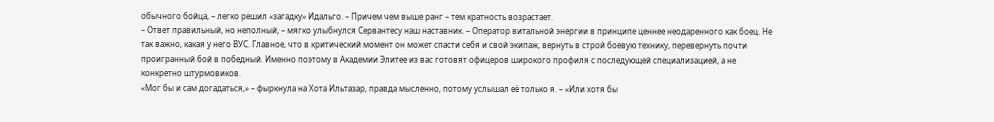обычного бойца, – легко решил «загадку» Идальго. – Причем чем выше ранг – тем кратность возрастает.
– Ответ правильный, но неполный, – мягко улыбнулся Сервантесу наш наставник. – Оператор витальной энергии в принципе ценнее неодаренного как боец. Не так важно, какая у него ВУС. Главное, что в критический момент он может спасти себя и свой экипаж, вернуть в строй боевую технику, перевернуть почти проигранный бой в победный. Именно поэтому в Академии Элитее из вас готовят офицеров широкого профиля с последующей специализацией, а не конкретно штурмовиков.
«Мог бы и сам догадаться,» – фыркнула на Хота Ильтазар, правда мысленно, потому услышал её только я. – «Или хотя бы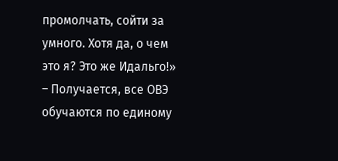промолчать, сойти за умного. Хотя да, о чем это я? Это же Идальго!»
– Получается, все ОВЭ обучаются по единому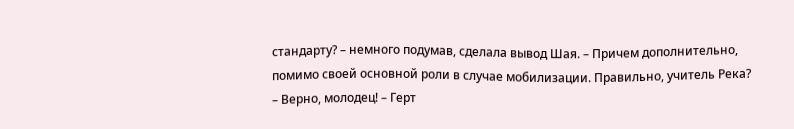стандарту? – немного подумав, сделала вывод Шая. – Причем дополнительно, помимо своей основной роли в случае мобилизации. Правильно, учитель Река?
– Верно, молодец! – Герт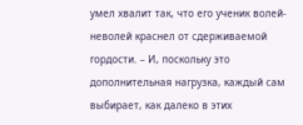умел хвалит так, что его ученик волей-неволей краснел от сдерживаемой гордости. – И, поскольку это дополнительная нагрузка, каждый сам выбирает, как далеко в этих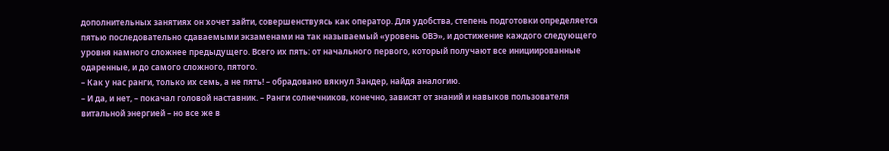дополнительных занятиях он хочет зайти, совершенствуясь как оператор. Для удобства, степень подготовки определяется пятью последовательно сдаваемыми экзаменами на так называемый «уровень ОВЭ», и достижение каждого следующего уровня намного сложнее предыдущего. Всего их пять: от начального первого, который получают все инициированные одаренные, и до самого сложного, пятого.
– Как у нас ранги, только их семь, а не пять! – обрадовано вякнул Зандер, найдя аналогию.
– И да, и нет, – покачал головой наставник. – Ранги солнечников, конечно, зависят от знаний и навыков пользователя витальной энергией – но все же в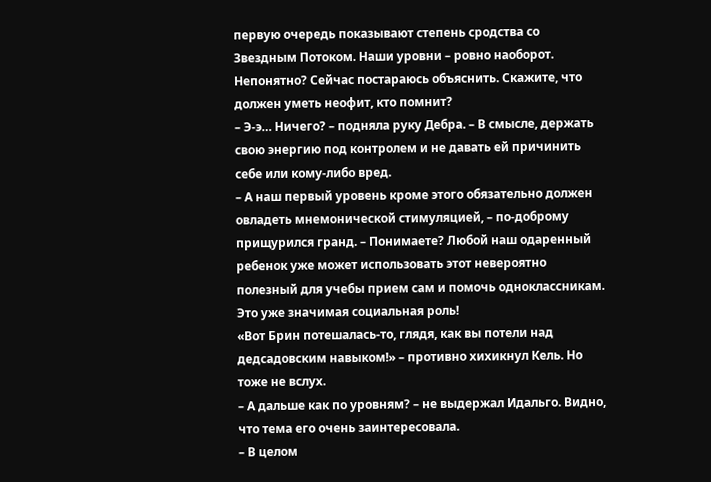первую очередь показывают степень сродства со Звездным Потоком. Наши уровни – ровно наоборот. Непонятно? Сейчас постараюсь объяснить. Скажите, что должен уметь неофит, кто помнит?
– Э-э… Ничего? – подняла руку Дебра. – В смысле, держать свою энергию под контролем и не давать ей причинить себе или кому-либо вред.
– А наш первый уровень кроме этого обязательно должен овладеть мнемонической стимуляцией, – по-доброму прищурился гранд. – Понимаете? Любой наш одаренный ребенок уже может использовать этот невероятно полезный для учебы прием сам и помочь одноклассникам. Это уже значимая социальная роль!
«Вот Брин потешалась-то, глядя, как вы потели над дедсадовским навыком!» – противно хихикнул Кель. Но тоже не вслух.
– А дальше как по уровням? – не выдержал Идальго. Видно, что тема его очень заинтересовала.
– В целом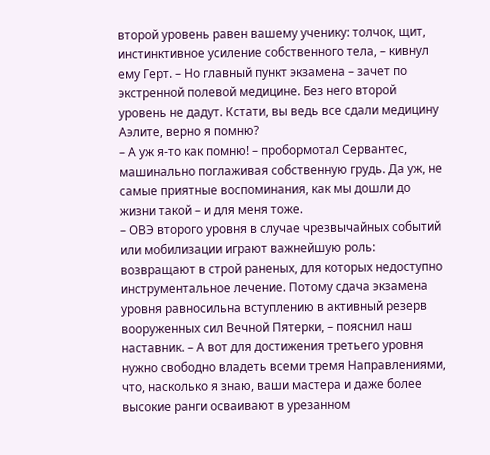второй уровень равен вашему ученику: толчок, щит, инстинктивное усиление собственного тела, – кивнул ему Герт. – Но главный пункт экзамена – зачет по экстренной полевой медицине. Без него второй уровень не дадут. Кстати, вы ведь все сдали медицину Аэлите, верно я помню?
– А уж я-то как помню! – пробормотал Сервантес, машинально поглаживая собственную грудь. Да уж, не самые приятные воспоминания, как мы дошли до жизни такой – и для меня тоже.
– ОВЭ второго уровня в случае чрезвычайных событий или мобилизации играют важнейшую роль: возвращают в строй раненых, для которых недоступно инструментальное лечение. Потому сдача экзамена уровня равносильна вступлению в активный резерв вооруженных сил Вечной Пятерки, – пояснил наш наставник. – А вот для достижения третьего уровня нужно свободно владеть всеми тремя Направлениями, что, насколько я знаю, ваши мастера и даже более высокие ранги осваивают в урезанном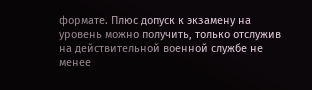формате. Плюс допуск к экзамену на уровень можно получить, только отслужив на действительной военной службе не менее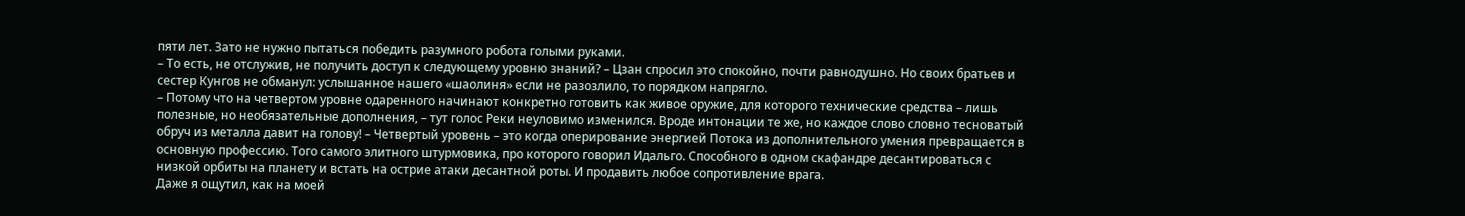пяти лет. Зато не нужно пытаться победить разумного робота голыми руками.
– То есть, не отслужив, не получить доступ к следующему уровню знаний? – Цзан спросил это спокойно, почти равнодушно. Но своих братьев и сестер Кунгов не обманул: услышанное нашего «шаолиня» если не разозлило, то порядком напрягло.
– Потому что на четвертом уровне одаренного начинают конкретно готовить как живое оружие, для которого технические средства – лишь полезные, но необязательные дополнения, – тут голос Реки неуловимо изменился. Вроде интонации те же, но каждое слово словно тесноватый обруч из металла давит на голову! – Четвертый уровень – это когда оперирование энергией Потока из дополнительного умения превращается в основную профессию. Того самого элитного штурмовика, про которого говорил Идальго. Способного в одном скафандре десантироваться с низкой орбиты на планету и встать на острие атаки десантной роты. И продавить любое сопротивление врага.
Даже я ощутил, как на моей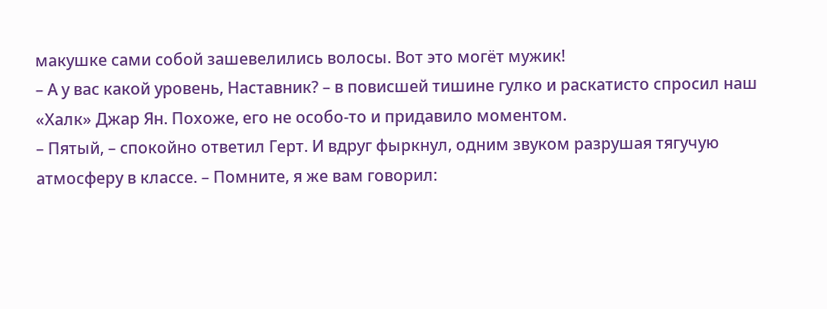макушке сами собой зашевелились волосы. Вот это могёт мужик!
– А у вас какой уровень, Наставник? – в повисшей тишине гулко и раскатисто спросил наш «Халк» Джар Ян. Похоже, его не особо-то и придавило моментом.
– Пятый, – спокойно ответил Герт. И вдруг фыркнул, одним звуком разрушая тягучую атмосферу в классе. – Помните, я же вам говорил: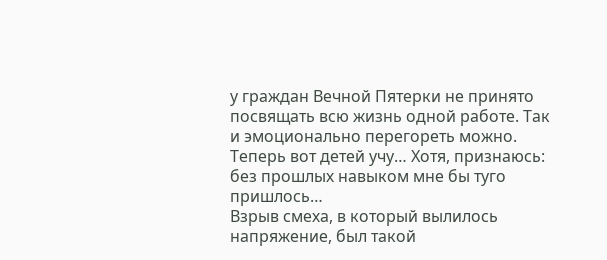у граждан Вечной Пятерки не принято посвящать всю жизнь одной работе. Так и эмоционально перегореть можно. Теперь вот детей учу… Хотя, признаюсь: без прошлых навыком мне бы туго пришлось…
Взрыв смеха, в который вылилось напряжение, был такой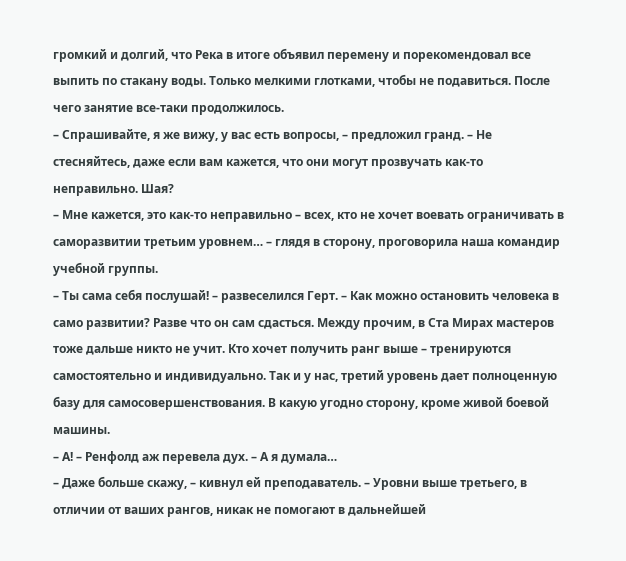громкий и долгий, что Река в итоге объявил перемену и порекомендовал все выпить по стакану воды. Только мелкими глотками, чтобы не подавиться. После чего занятие все-таки продолжилось.
– Спрашивайте, я же вижу, у вас есть вопросы, – предложил гранд. – Не стесняйтесь, даже если вам кажется, что они могут прозвучать как-то неправильно. Шая?
– Мне кажется, это как-то неправильно – всех, кто не хочет воевать ограничивать в саморазвитии третьим уровнем… – глядя в сторону, проговорила наша командир учебной группы.
– Ты сама себя послушай! – развеселился Герт. – Как можно остановить человека в само развитии? Разве что он сам сдасться. Между прочим, в Ста Мирах мастеров тоже дальше никто не учит. Кто хочет получить ранг выше – тренируются самостоятельно и индивидуально. Так и у нас, третий уровень дает полноценную базу для самосовершенствования. В какую угодно сторону, кроме живой боевой машины.
– А! – Ренфолд аж перевела дух. – А я думала…
– Даже больше скажу, – кивнул ей преподаватель. – Уровни выше третьего, в отличии от ваших рангов, никак не помогают в дальнейшей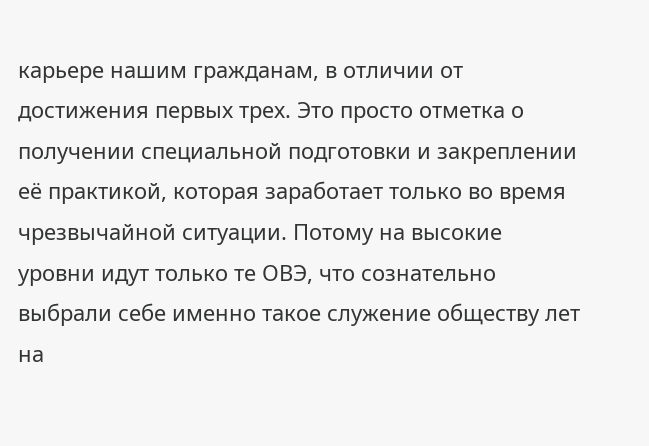карьере нашим гражданам, в отличии от достижения первых трех. Это просто отметка о получении специальной подготовки и закреплении её практикой, которая заработает только во время чрезвычайной ситуации. Потому на высокие уровни идут только те ОВЭ, что сознательно выбрали себе именно такое служение обществу лет на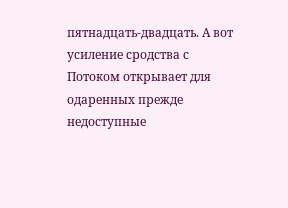пятнадцать-двадцать. А вот усиление сродства с Потоком открывает для одаренных прежде недоступные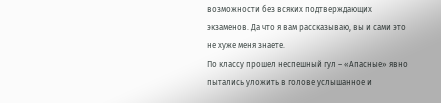возможности без всяких подтверждающих экзаменов. Да что я вам рассказываю, вы и сами это не хуже меня знаете.
По классу прошел неспешный гул – «Апасные» явно пытались уложить в голове услышанное и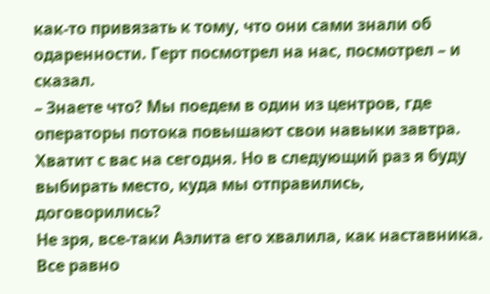как-то привязать к тому, что они сами знали об одаренности. Герт посмотрел на нас, посмотрел – и сказал.
– Знаете что? Мы поедем в один из центров, где операторы потока повышают свои навыки завтра. Хватит с вас на сегодня. Но в следующий раз я буду выбирать место, куда мы отправились, договорились?
Не зря, все-таки Аэлита его хвалила, как наставника. Все равно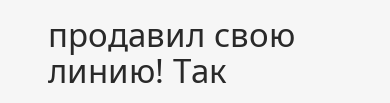продавил свою линию! Так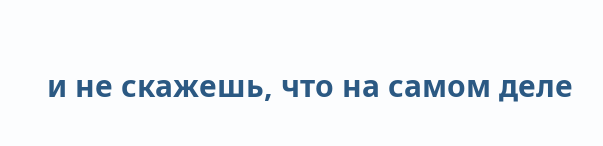и не скажешь, что на самом деле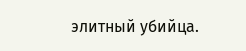элитный убийца.